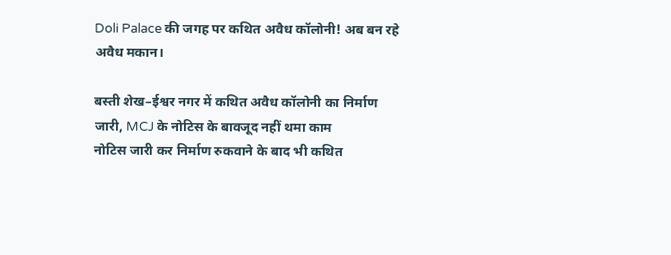Doli Palace की जगह पर कथित अवैध कॉलोनी! अब बन रहे अवैध मकान।

बस्ती शेख–ईश्वर नगर में कथित अवैध कॉलोनी का निर्माण जारी, MCJ के नोटिस के बावजूद नहीं थमा काम
नोटिस जारी कर निर्माण रुकवाने के बाद भी कथित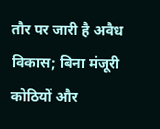तौर पर जारी है अवैध विकास; बिना मंजूरी कोठियों और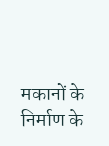मकानों के निर्माण के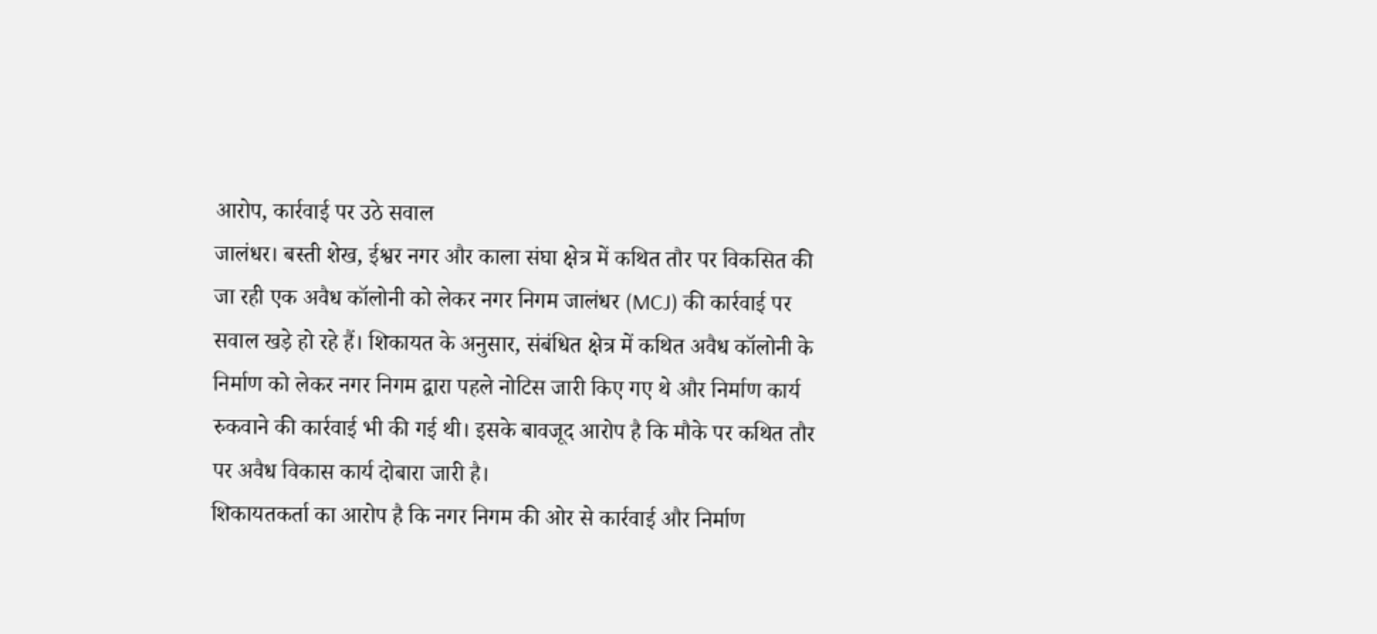आरोप, कार्रवाई पर उठे सवाल
जालंधर। बस्ती शेख, ईश्वर नगर और काला संघा क्षेत्र में कथित तौर पर विकसित की जा रही एक अवैध कॉलोनी को लेकर नगर निगम जालंधर (MCJ) की कार्रवाई पर सवाल खड़े हो रहे हैं। शिकायत के अनुसार, संबंधित क्षेत्र में कथित अवैध कॉलोनी के निर्माण को लेकर नगर निगम द्वारा पहले नोटिस जारी किए गए थे और निर्माण कार्य रुकवाने की कार्रवाई भी की गई थी। इसके बावजूद आरोप है कि मौके पर कथित तौर पर अवैध विकास कार्य दोबारा जारी है।
शिकायतकर्ता का आरोप है कि नगर निगम की ओर से कार्रवाई और निर्माण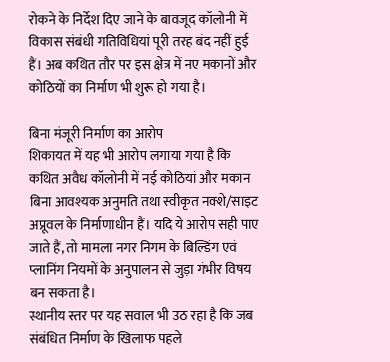रोकने के निर्देश दिए जाने के बावजूद कॉलोनी में विकास संबंधी गतिविधियां पूरी तरह बंद नहीं हुई हैं। अब कथित तौर पर इस क्षेत्र में नए मकानों और कोठियों का निर्माण भी शुरू हो गया है।

बिना मंजूरी निर्माण का आरोप
शिकायत में यह भी आरोप लगाया गया है कि कथित अवैध कॉलोनी में नई कोठियां और मकान बिना आवश्यक अनुमति तथा स्वीकृत नक्शे/साइट अप्रूवल के निर्माणाधीन हैं। यदि ये आरोप सही पाए जाते हैं, तो मामला नगर निगम के बिल्डिंग एवं प्लानिंग नियमों के अनुपालन से जुड़ा गंभीर विषय बन सकता है।
स्थानीय स्तर पर यह सवाल भी उठ रहा है कि जब संबंधित निर्माण के खिलाफ पहले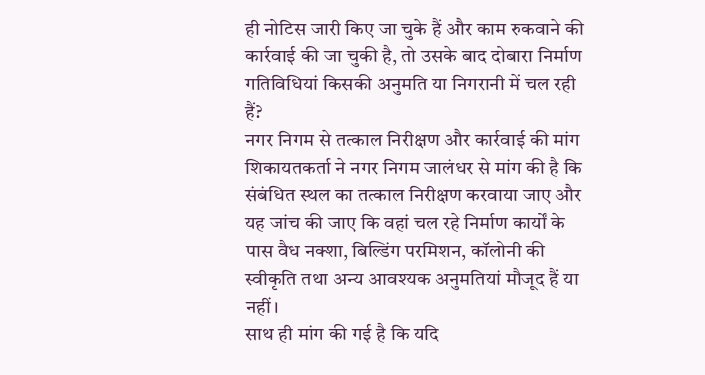ही नोटिस जारी किए जा चुके हैं और काम रुकवाने की कार्रवाई की जा चुकी है, तो उसके बाद दोबारा निर्माण गतिविधियां किसकी अनुमति या निगरानी में चल रही हैं?
नगर निगम से तत्काल निरीक्षण और कार्रवाई की मांग
शिकायतकर्ता ने नगर निगम जालंधर से मांग की है कि संबंधित स्थल का तत्काल निरीक्षण करवाया जाए और यह जांच की जाए कि वहां चल रहे निर्माण कार्यों के पास वैध नक्शा, बिल्डिंग परमिशन, कॉलोनी की स्वीकृति तथा अन्य आवश्यक अनुमतियां मौजूद हैं या नहीं।
साथ ही मांग की गई है कि यदि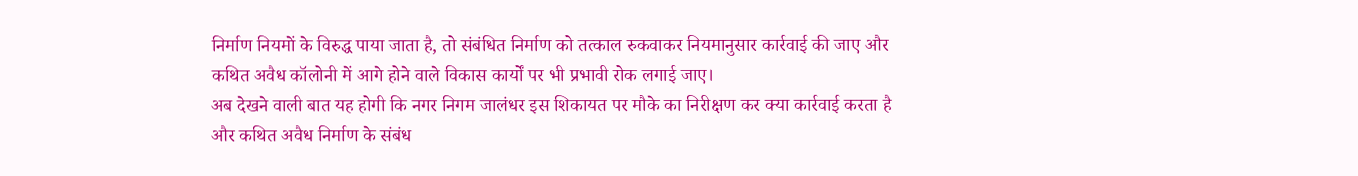निर्माण नियमों के विरुद्ध पाया जाता है, तो संबंधित निर्माण को तत्काल रुकवाकर नियमानुसार कार्रवाई की जाए और कथित अवैध कॉलोनी में आगे होने वाले विकास कार्यों पर भी प्रभावी रोक लगाई जाए।
अब देखने वाली बात यह होगी कि नगर निगम जालंधर इस शिकायत पर मौके का निरीक्षण कर क्या कार्रवाई करता है और कथित अवैध निर्माण के संबंध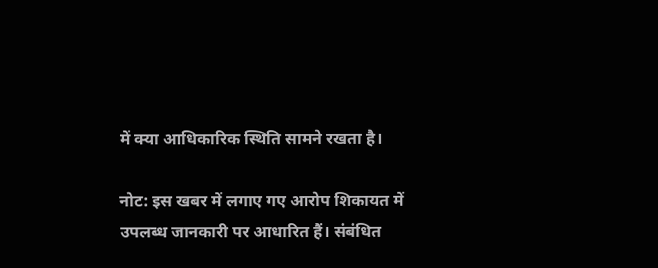में क्या आधिकारिक स्थिति सामने रखता है।

नोट: इस खबर में लगाए गए आरोप शिकायत में उपलब्ध जानकारी पर आधारित हैं। संबंधित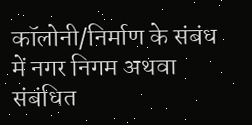कॉलोनी/निर्माण के संबंध में नगर निगम अथवा संबंधित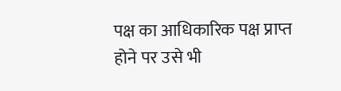पक्ष का आधिकारिक पक्ष प्राप्त होने पर उसे भी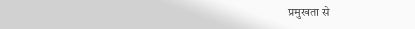प्रमुखता से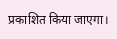प्रकाशित किया जाएगा।